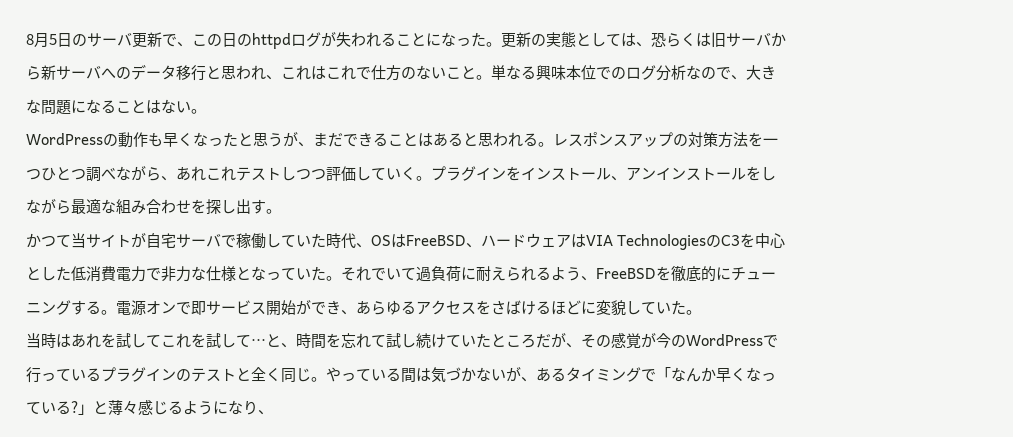8月5日のサーバ更新で、この日のhttpdログが失われることになった。更新の実態としては、恐らくは旧サーバから新サーバへのデータ移行と思われ、これはこれで仕方のないこと。単なる興味本位でのログ分析なので、大きな問題になることはない。
WordPressの動作も早くなったと思うが、まだできることはあると思われる。レスポンスアップの対策方法を一つひとつ調べながら、あれこれテストしつつ評価していく。プラグインをインストール、アンインストールをしながら最適な組み合わせを探し出す。
かつて当サイトが自宅サーバで稼働していた時代、OSはFreeBSD、ハードウェアはVIA TechnologiesのC3を中心とした低消費電力で非力な仕様となっていた。それでいて過負荷に耐えられるよう、FreeBSDを徹底的にチューニングする。電源オンで即サービス開始ができ、あらゆるアクセスをさばけるほどに変貌していた。
当時はあれを試してこれを試して…と、時間を忘れて試し続けていたところだが、その感覚が今のWordPressで行っているプラグインのテストと全く同じ。やっている間は気づかないが、あるタイミングで「なんか早くなっている?」と薄々感じるようになり、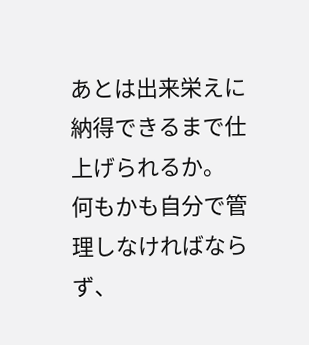あとは出来栄えに納得できるまで仕上げられるか。
何もかも自分で管理しなければならず、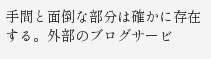手間と面倒な部分は確かに存在する。外部のブログサービ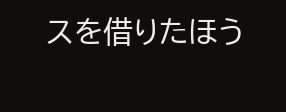スを借りたほう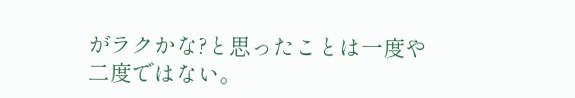がラクかな?と思ったことは一度や二度ではない。